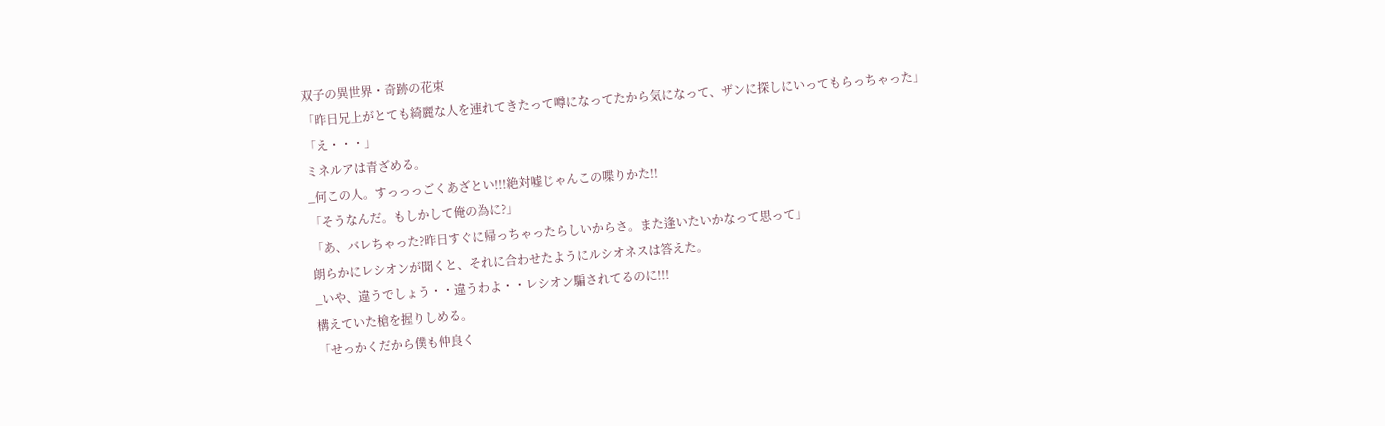双子の異世界・奇跡の花束
「昨日兄上がとても綺麗な人を連れてきたって噂になってたから気になって、ザンに探しにいってもらっちゃった」
「え・・・」
ミネルアは青ざめる。
_何この人。すっっっごくあざとい!!!絶対嘘じゃんこの喋りかた!!
「そうなんだ。もしかして俺の為に?」
「あ、バレちゃった?昨日すぐに帰っちゃったらしいからさ。また逢いたいかなって思って」
朗らかにレシオンが聞くと、それに合わせたようにルシオネスは答えた。
_いや、違うでしょう・・違うわよ・・レシオン騙されてるのに!!!
構えていた槍を握りしめる。
「せっかくだから僕も仲良く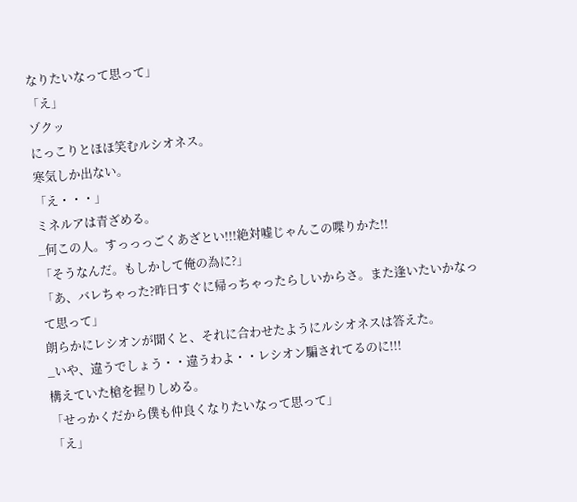なりたいなって思って」
「え」
ゾクッ
にっこりとほほ笑むルシオネス。
寒気しか出ない。
「え・・・」
ミネルアは青ざめる。
_何この人。すっっっごくあざとい!!!絶対嘘じゃんこの喋りかた!!
「そうなんだ。もしかして俺の為に?」
「あ、バレちゃった?昨日すぐに帰っちゃったらしいからさ。また逢いたいかなって思って」
朗らかにレシオンが聞くと、それに合わせたようにルシオネスは答えた。
_いや、違うでしょう・・違うわよ・・レシオン騙されてるのに!!!
構えていた槍を握りしめる。
「せっかくだから僕も仲良くなりたいなって思って」
「え」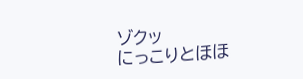ゾクッ
にっこりとほほ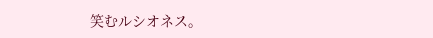笑むルシオネス。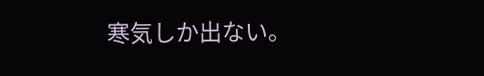寒気しか出ない。